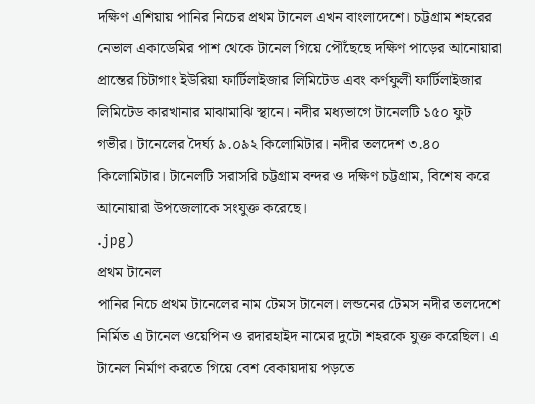দক্ষিণ এশিয়ায় পানির নিচের প্রথম টানেল এখন বাংলাদেশে। চট্টগ্রাম শহরের নেভাল একাডেমির পাশ থেকে টানেল গিয়ে পৌঁছেছে দক্ষিণ পাড়ের আনোয়ারা প্রান্তের চিটাগাং ইউরিয়া ফার্টিলাইজার লিমিটেড এবং কর্ণফুলী ফার্টিলাইজার লিমিটেড কারখানার মাঝামাঝি স্থানে। নদীর মধ্যভাগে টানেলটি ১৫০ ফুট গভীর। টানেলের দৈর্ঘ্য ৯.০৯২ কিলোমিটার। নদীর তলদেশ ৩.৪০ কিলোমিটার। টানেলটি সরাসরি চট্টগ্রাম বন্দর ও দক্ষিণ চট্টগ্রাম, বিশেষ করে আনোয়ারা উপজেলাকে সংযুক্ত করেছে।
.jpg)
প্রথম টানেল
পানির নিচে প্রথম টানেলের নাম টেমস টানেল। লন্ডনের টেমস নদীর তলদেশে নির্মিত এ টানেল ওয়েপিন ও রদারহাইদ নামের দুটো শহরকে যুক্ত করেছিল। এ টানেল নির্মাণ করতে গিয়ে বেশ বেকায়দায় পড়তে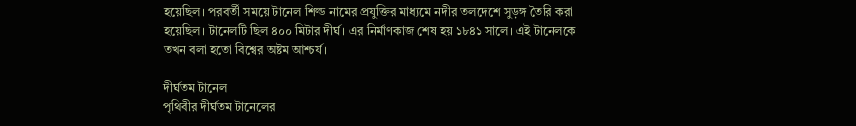হয়েছিল। পরবর্তী সময়ে টানেল শিল্ড নামের প্রযুক্তির মাধ্যমে নদীর তলদেশে সুড়ঙ্গ তৈরি করা হয়েছিল। টানেলটি ছিল ৪০০ মিটার দীর্ঘ। এর নির্মাণকাজ শেষ হয় ১৮৪১ সালে। এই টানেলকে তখন বলা হতো বিশ্বের অষ্টম আশ্চর্য।

দীর্ঘতম টানেল
পৃথিবীর দীর্ঘতম টানেলের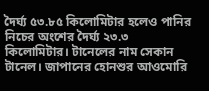দৈর্ঘ্য ৫৩.৮৫ কিলোমিটার হলেও পানির নিচের অংশের দৈর্ঘ্য ২৩.৩ কিলোমিটার। টানেলের নাম সেকান টানেল। জাপানের হোনশুর আওমোরি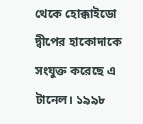থেকে হোক্কাইডো দ্বীপের হাকোদাকে সংযুক্ত করেছে এ টানেল। ১৯৯৮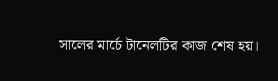সালের মার্চে টানেলটির কাজ শেষ হয়।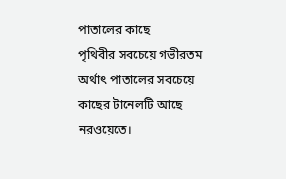পাতালের কাছে
পৃথিবীর সবচেয়ে গভীরতম অর্থাৎ পাতালের সবচেয়ে কাছের টানেলটি আছে নরওয়েতে।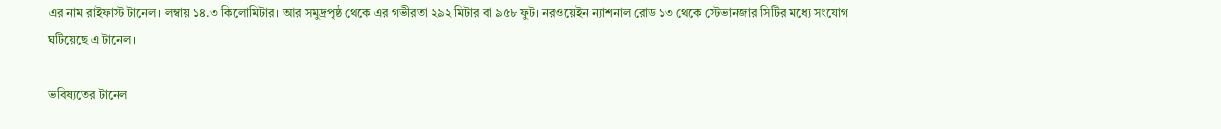এর নাম রাইফাস্ট টানেল। লম্বায় ১৪.৩ কিলোমিটার। আর সমুদ্রপৃষ্ঠ থেকে এর গভীরতা ২৯২ মিটার বা ৯৫৮ ফুট। নরওয়েইন ন্যাশনাল রোড ১৩ থেকে স্টেভানজার সিটির মধ্যে সংযোগ ঘটিয়েছে এ টানেল।

ভবিষ্যতের টানেল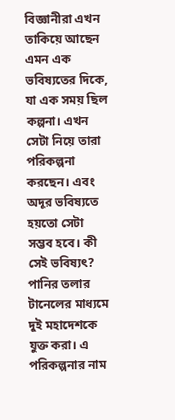বিজ্ঞানীরা এখন তাকিয়ে আছেন এমন এক ভবিষ্যতের দিকে, যা এক সময় ছিল কল্পনা। এখন সেটা নিয়ে তারা পরিকল্পনা করছেন। এবং অদূর ভবিষ্যতে হয়তো সেটা সম্ভব হবে। কী সেই ভবিষ্যৎ? পানির তলার টানেলের মাধ্যমে দুই মহাদেশকে যুক্ত করা। এ পরিকল্পনার নাম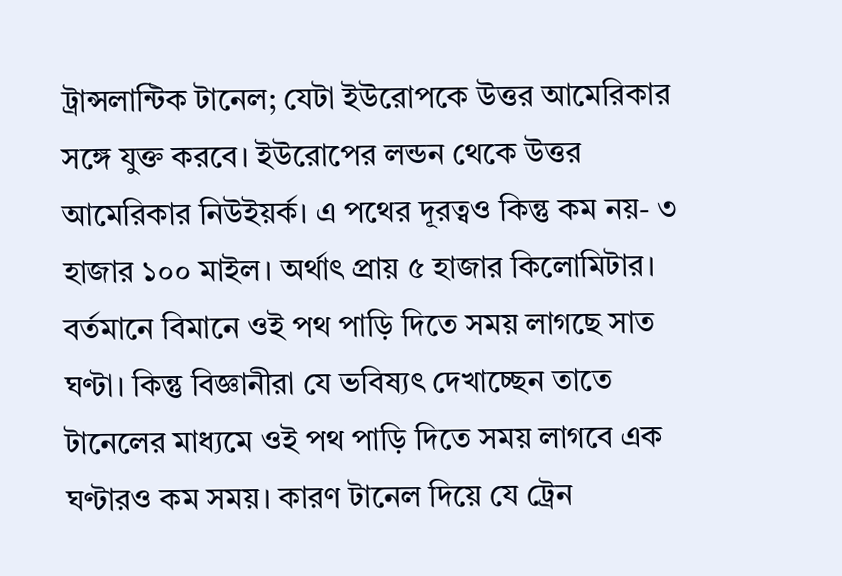ট্রান্সলান্টিক টানেল; যেটা ইউরোপকে উত্তর আমেরিকার সঙ্গে যুক্ত করবে। ইউরোপের লন্ডন থেকে উত্তর আমেরিকার নিউইয়র্ক। এ পথের দূরত্বও কিন্তু কম নয়- ৩ হাজার ১০০ মাইল। অর্থাৎ প্রায় ৫ হাজার কিলোমিটার। বর্তমানে বিমানে ওই পথ পাড়ি দিতে সময় লাগছে সাত ঘণ্টা। কিন্তু বিজ্ঞানীরা যে ভবিষ্যৎ দেখাচ্ছেন তাতে টানেলের মাধ্যমে ওই পথ পাড়ি দিতে সময় লাগবে এক ঘণ্টারও কম সময়। কারণ টানেল দিয়ে যে ট্রেন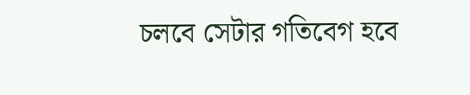চলবে সেটার গতিবেগ হবে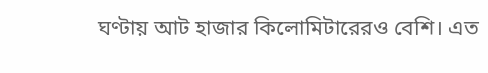ঘণ্টায় আট হাজার কিলোমিটারেরও বেশি। এত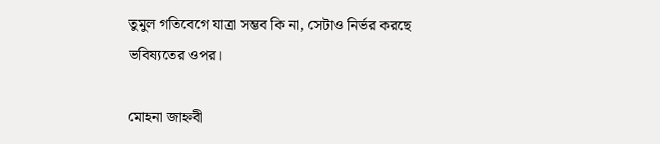তুমুল গতিবেগে যাত্রা সম্ভব কি না, সেটাও নির্ভর করছে ভবিষ্যতের ওপর।

মোহনা জাহ্নবী